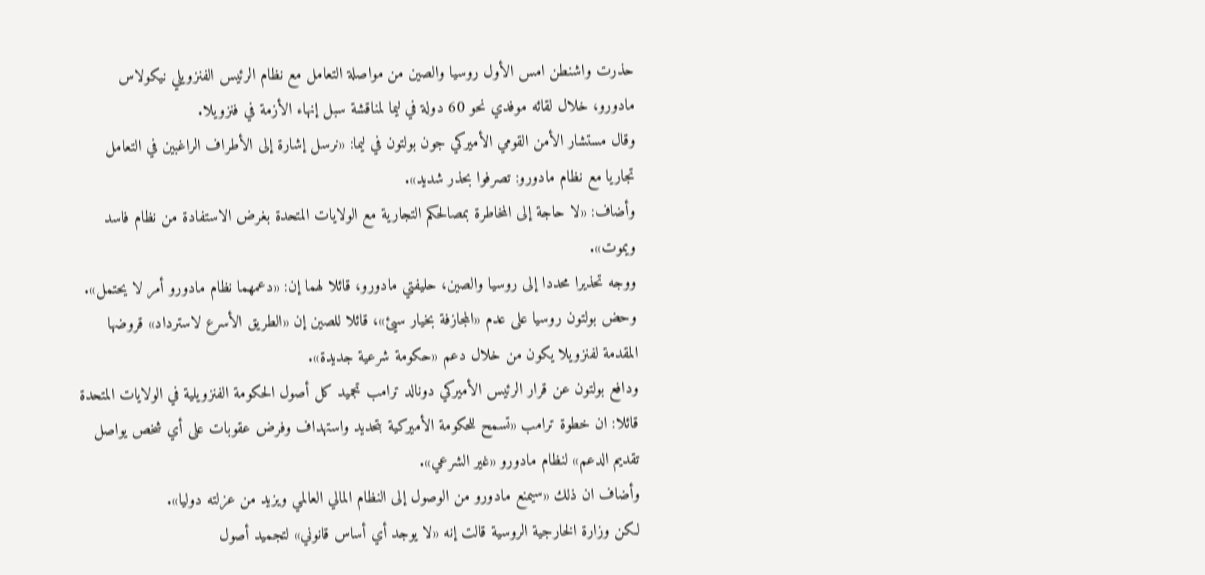حذرت واشنطن امس الأول روسيا والصين من مواصلة التعامل مع نظام الرئيس الفنزويلي نيكولاس مادورو، خلال لقائه موفدي نحو 60 دولة في ليما لمناقشة سبل إنهاء الأزمة في فنزويلا.
وقال مستشار الأمن القومي الأميركي جون بولتون في ليما: «نرسل إشارة إلى الأطراف الراغبين في التعامل تجاريا مع نظام مادورو: تصرفوا بحذر شديد».
وأضاف: «لا حاجة إلى المخاطرة بمصالحكم التجارية مع الولايات المتحدة بغرض الاستفادة من نظام فاسد ويموت».
ووجه تحذيرا محددا إلى روسيا والصين، حليفتي مادورو، قائلا لهما إن: «دعمهما نظام مادورو أمر لا يحتمل».
وحض بولتون روسيا على عدم «المجازفة بخيار سيئ»، قائلا للصين إن «الطريق الأسرع لاسترداد» قروضها المقدمة لفنزويلا يكون من خلال دعم «حكومة شرعية جديدة».
ودافع بولتون عن قرار الرئيس الأميركي دونالد ترامب تجميد كل أصول الحكومة الفنزويلية في الولايات المتحدة قائلا: ان خطوة ترامب «تسمح للحكومة الأميركية بتحديد واستهداف وفرض عقوبات على أي شخص يواصل تقديم الدعم» لنظام مادورو «غير الشرعي».
وأضاف ان ذلك «سيمنع مادورو من الوصول إلى النظام المالي العالمي ويزيد من عزلته دوليا».
لكن وزارة الخارجية الروسية قالت إنه «لا يوجد أي أساس قانوني» لتجميد أصول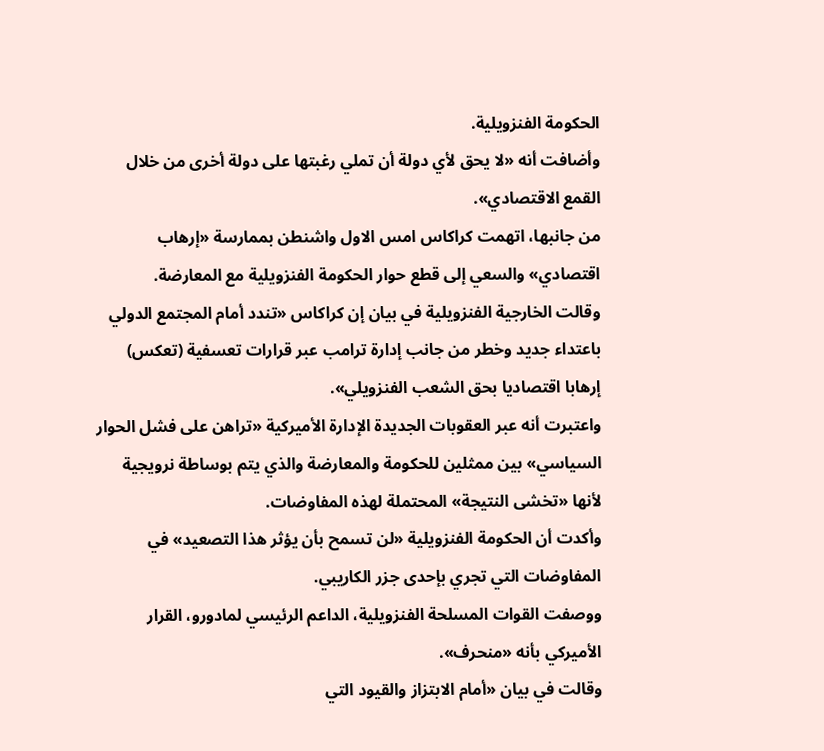الحكومة الفنزويلية.
وأضافت أنه «لا يحق لأي دولة أن تملي رغبتها على دولة أخرى من خلال القمع الاقتصادي».
من جانبها، اتهمت كراكاس امس الاول واشنطن بممارسة «إرهاب اقتصادي» والسعي إلى قطع حوار الحكومة الفنزويلية مع المعارضة.
وقالت الخارجية الفنزويلية في بيان إن كراكاس «تندد أمام المجتمع الدولي باعتداء جديد وخطر من جانب إدارة ترامب عبر قرارات تعسفية (تعكس) إرهابا اقتصاديا بحق الشعب الفنزويلي».
واعتبرت أنه عبر العقوبات الجديدة الإدارة الأميركية «تراهن على فشل الحوار السياسي» بين ممثلين للحكومة والمعارضة والذي يتم بوساطة نرويجية لأنها «تخشى النتيجة» المحتملة لهذه المفاوضات.
وأكدت أن الحكومة الفنزويلية «لن تسمح بأن يؤثر هذا التصعيد» في المفاوضات التي تجري بإحدى جزر الكاريبي.
ووصفت القوات المسلحة الفنزويلية، الداعم الرئيسي لمادورو، القرار الأميركي بأنه «منحرف».
وقالت في بيان «أمام الابتزاز والقيود التي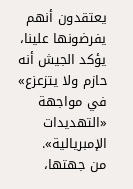يعتقدون أنهم يفرضونها علينا، يؤكد الجيش أنه حازم ولا يتزعزع» في مواجهة «التهديدات الإمبريالية».
من جهتها،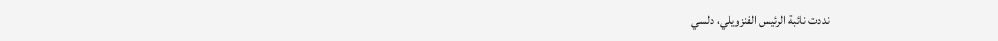نددت نائبة الرئيس الفنزويلي، دلسي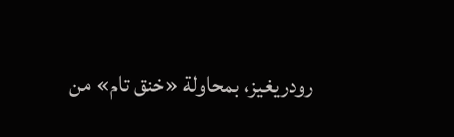رودريغيز، بمحاولة «خنق تام» من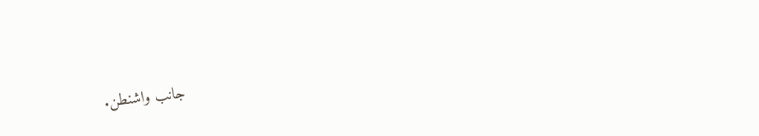جانب واشنطن.